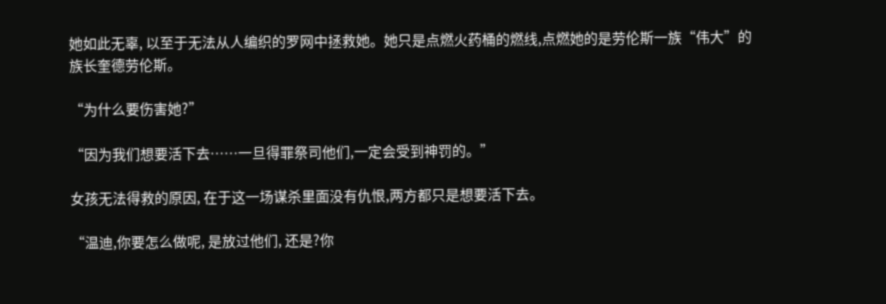她如此无辜, 以至于无法从人编织的罗网中拯救她。她只是点燃火药桶的燃线,点燃她的是劳伦斯一族“伟大”的族长奎德劳伦斯。

“为什么要伤害她?”

“因为我们想要活下去……一旦得罪祭司他们,一定会受到神罚的。”

女孩无法得救的原因, 在于这一场谋杀里面没有仇恨,两方都只是想要活下去。

“温迪,你要怎么做呢, 是放过他们, 还是?你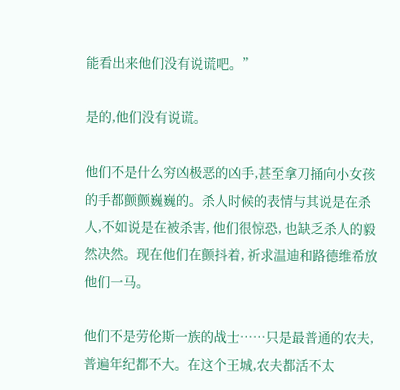能看出来他们没有说谎吧。”

是的,他们没有说谎。

他们不是什么穷凶极恶的凶手,甚至拿刀捅向小女孩的手都颤颤巍巍的。杀人时候的表情与其说是在杀人,不如说是在被杀害, 他们很惊恐, 也缺乏杀人的毅然决然。现在他们在颤抖着, 祈求温迪和路德维希放他们一马。

他们不是劳伦斯一族的战士……只是最普通的农夫,普遍年纪都不大。在这个王城,农夫都活不太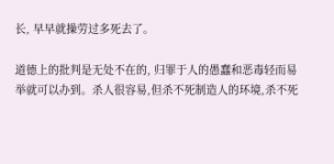长, 早早就操劳过多死去了。

道德上的批判是无处不在的, 归罪于人的愚蠢和恶毒轻而易举就可以办到。杀人很容易,但杀不死制造人的环境,杀不死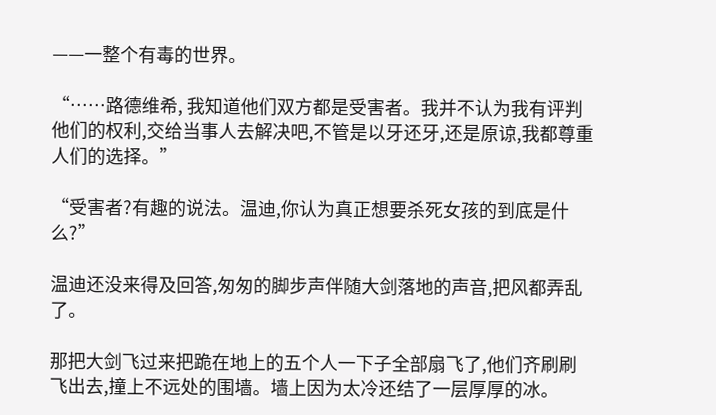——一整个有毒的世界。

“……路德维希, 我知道他们双方都是受害者。我并不认为我有评判他们的权利,交给当事人去解决吧,不管是以牙还牙,还是原谅,我都尊重人们的选择。”

“受害者?有趣的说法。温迪,你认为真正想要杀死女孩的到底是什么?”

温迪还没来得及回答,匆匆的脚步声伴随大剑落地的声音,把风都弄乱了。

那把大剑飞过来把跪在地上的五个人一下子全部扇飞了,他们齐刷刷飞出去,撞上不远处的围墙。墙上因为太冷还结了一层厚厚的冰。